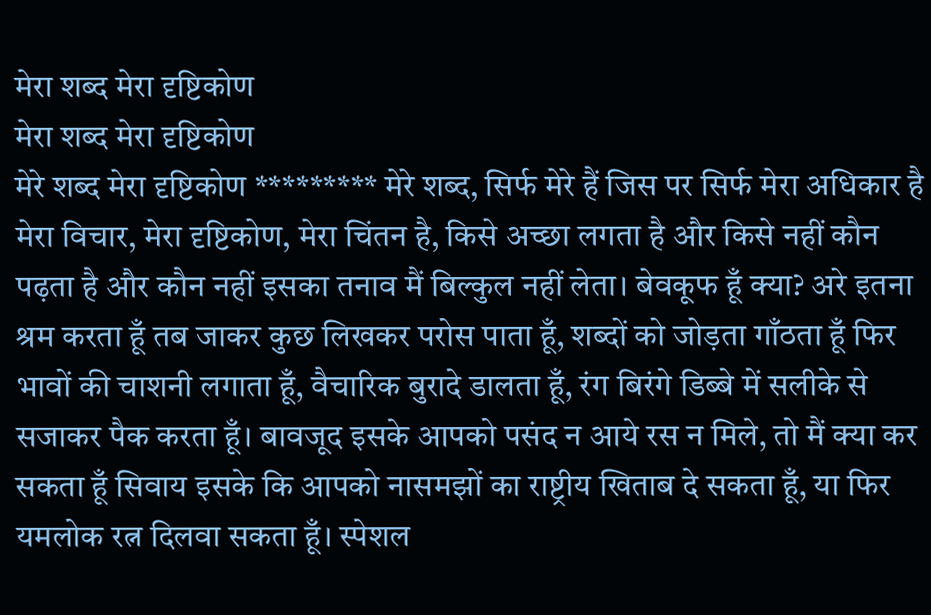मेरा शब्द मेरा दृष्टिकोण
मेरा शब्द मेरा दृष्टिकोण
मेरे शब्द मेरा दृष्टिकोण ********* मेरे शब्द, सिर्फ मेरे हैं जिस पर सिर्फ मेरा अधिकार है मेरा विचार, मेरा दृष्टिकोण, मेरा चिंतन है, किसे अच्छा लगता है और किसे नहीं कौन पढ़ता है और कौन नहीं इसका तनाव मैं बिल्कुल नहीं लेता। बेवकूफ हूँ क्या? अरे इतना श्रम करता हूँ तब जाकर कुछ लिखकर परोस पाता हूँ, शब्दों को जोड़ता गाँठता हूँ फिर भावों की चाशनी लगाता हूँ, वैचारिक बुरादे डालता हूँ, रंग बिरंगे डिब्बे में सलीके से सजाकर पैक करता हूँ। बावजूद इसके आपको पसंद न आये रस न मिले, तो मैं क्या कर सकता हूँ सिवाय इसके कि आपको नासमझों का राष्ट्रीय खिताब दे सकता हूँ, या फिर यमलोक रत्न दिलवा सकता हूँ। स्पेशल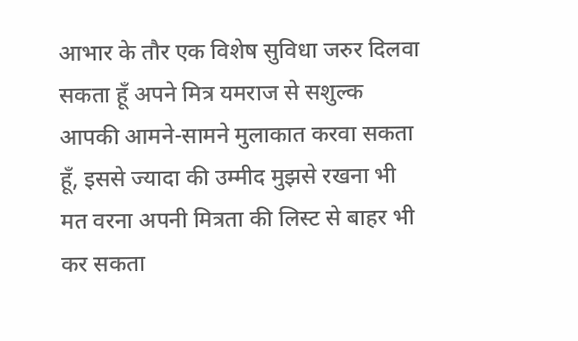आभार के तौर एक विशेष सुविधा जरुर दिलवा सकता हूँ अपने मित्र यमराज से सशुल्क आपकी आमने-सामने मुलाकात करवा सकता हूँ, इससे ज्यादा की उम्मीद मुझसे रखना भी मत वरना अपनी मित्रता की लिस्ट से बाहर भी कर सकता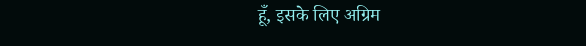हूँ, इसके लिए अग्रिम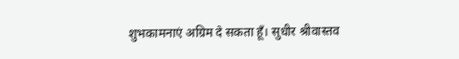शुभकामनाएं अग्रिम दे सकता हूँ। सुधीर श्रीवास्तव